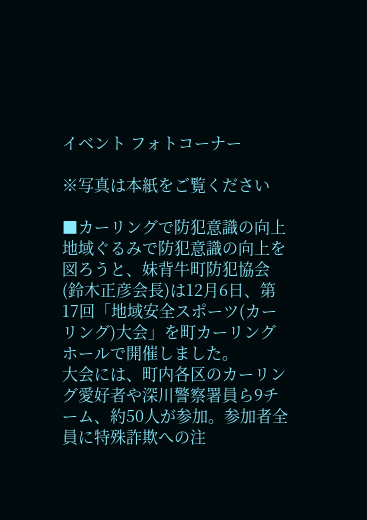イベント フォトコーナー

※写真は本紙をご覧ください

■カーリングで防犯意識の向上
地域ぐるみで防犯意識の向上を図ろうと、妹背牛町防犯協会(鈴木正彦会長)は12月6日、第17回「地域安全スポーツ(カーリング)大会」を町カーリングホールで開催しました。
大会には、町内各区のカーリング愛好者や深川警察署員ら9チーム、約50人が参加。参加者全員に特殊詐欺への注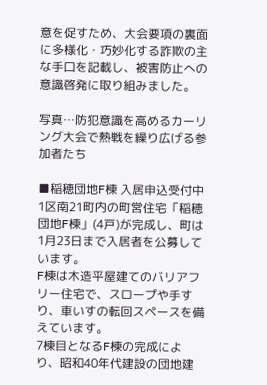意を促すため、大会要項の裏面に多様化・巧妙化する詐欺の主な手口を記載し、被害防止への意識啓発に取り組みました。

写真…防犯意識を高めるカーリング大会で熱戦を繰り広げる参加者たち

■稲穂団地F棟 入居申込受付中
1区南21町内の町営住宅「稲穂団地F棟」(4戸)が完成し、町は1月23日まで入居者を公募しています。
F棟は木造平屋建てのバリアフリー住宅で、スロープや手すり、車いすの転回スペースを備えています。
7棟目となるF棟の完成により、昭和40年代建設の団地建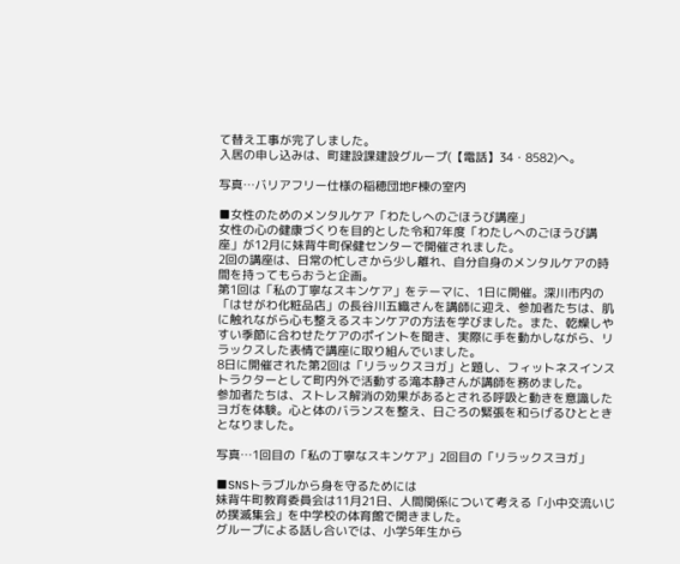て替え工事が完了しました。
入居の申し込みは、町建設課建設グループ(【電話】34・8582)へ。

写真…バリアフリー仕様の稲穂団地F棟の室内

■女性のためのメンタルケア「わたしへのごほうび講座」
女性の心の健康づくりを目的とした令和7年度「わたしへのごほうび講座」が12月に妹背牛町保健センターで開催されました。
2回の講座は、日常の忙しさから少し離れ、自分自身のメンタルケアの時間を持ってもらおうと企画。
第1回は「私の丁寧なスキンケア」をテーマに、1日に開催。深川市内の「はせがわ化粧品店」の長谷川五織さんを講師に迎え、参加者たちは、肌に触れながら心も整えるスキンケアの方法を学びました。また、乾燥しやすい季節に合わせたケアのポイントを聞き、実際に手を動かしながら、リラックスした表情で講座に取り組んでいました。
8日に開催された第2回は「リラックスヨガ」と題し、フィットネスインストラクターとして町内外で活動する滝本静さんが講師を務めました。
参加者たちは、ストレス解消の効果があるとされる呼吸と動きを意識したヨガを体験。心と体のバランスを整え、日ごろの緊張を和らげるひとときとなりました。

写真…1回目の「私の丁寧なスキンケア」2回目の「リラックスヨガ」

■SNSトラブルから身を守るためには
妹背牛町教育委員会は11月21日、人間関係について考える「小中交流いじめ撲滅集会」を中学校の体育館で開きました。
グループによる話し合いでは、小学5年生から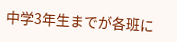中学3年生までが各班に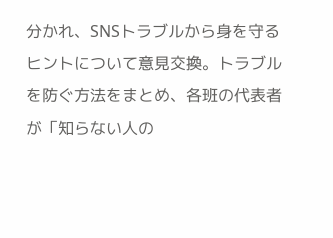分かれ、SNSトラブルから身を守るヒントについて意見交換。トラブルを防ぐ方法をまとめ、各班の代表者が「知らない人の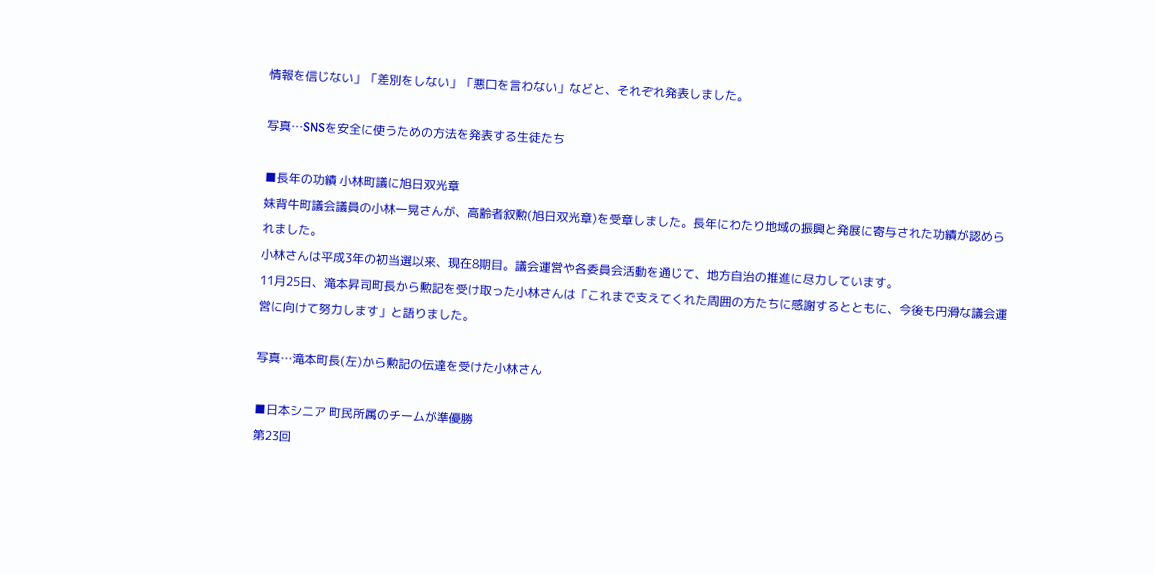情報を信じない」「差別をしない」「悪口を言わない」などと、それぞれ発表しました。

写真…SNSを安全に使うための方法を発表する生徒たち

■長年の功績 小林町議に旭日双光章
妹背牛町議会議員の小林一晃さんが、高齢者叙勲(旭日双光章)を受章しました。長年にわたり地域の振興と発展に寄与された功績が認められました。
小林さんは平成3年の初当選以来、現在8期目。議会運営や各委員会活動を通じて、地方自治の推進に尽力しています。
11月25日、滝本昇司町長から勲記を受け取った小林さんは「これまで支えてくれた周囲の方たちに感謝するとともに、今後も円滑な議会運営に向けて努力します」と語りました。

写真…滝本町長(左)から勲記の伝達を受けた小林さん

■日本シニア 町民所属のチームが準優勝
第23回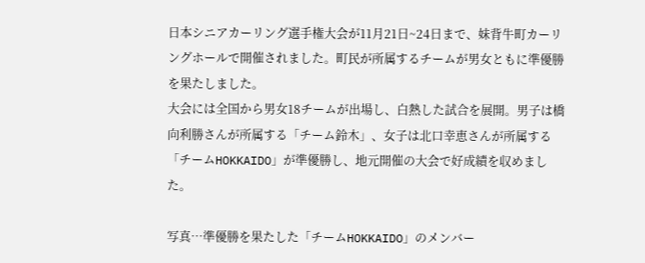日本シニアカーリング選手権大会が11月21日~24日まで、妹背牛町カーリングホールで開催されました。町民が所属するチームが男女ともに準優勝を果たしました。
大会には全国から男女18チームが出場し、白熱した試合を展開。男子は橋向利勝さんが所属する「チーム鈴木」、女子は北口幸恵さんが所属する「チームHOKKAIDO」が準優勝し、地元開催の大会で好成績を収めました。

写真…準優勝を果たした「チームHOKKAIDO」のメンバー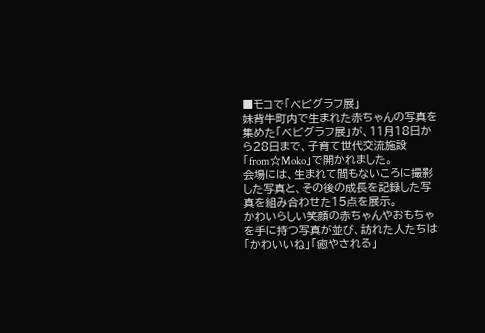■モコで「べビグラフ展」
妹背牛町内で生まれた赤ちゃんの写真を集めた「ベビグラフ展」が、11月18日から28日まで、子育て世代交流施設「from☆Moko」で開かれました。
会場には、生まれて間もないころに撮影した写真と、その後の成長を記録した写真を組み合わせた15点を展示。
かわいらしい笑顔の赤ちゃんやおもちゃを手に持つ写真が並び、訪れた人たちは「かわいいね」「癒やされる」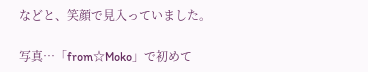などと、笑顔で見入っていました。

写真…「from☆Moko」で初めて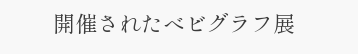開催されたべビグラフ展